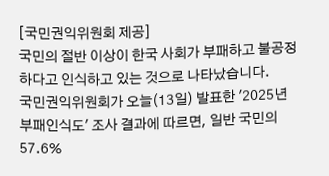[국민권익위원회 제공]
국민의 절반 이상이 한국 사회가 부패하고 불공정하다고 인식하고 있는 것으로 나타났습니다.
국민권익위원회가 오늘(13일) 발표한 '2025년 부패인식도' 조사 결과에 따르면, 일반 국민의 57.6%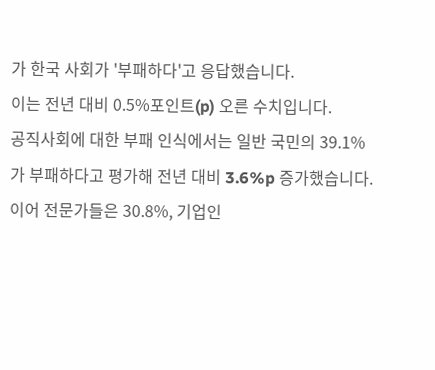가 한국 사회가 '부패하다'고 응답했습니다.
이는 전년 대비 0.5%포인트(p) 오른 수치입니다.
공직사회에 대한 부패 인식에서는 일반 국민의 39.1%가 부패하다고 평가해 전년 대비 3.6%p 증가했습니다.
이어 전문가들은 30.8%, 기업인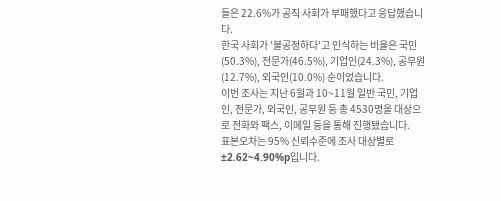들은 22.6%가 공직 사회가 부패했다고 응답했습니다.
한국 사회가 '불공정하다'고 인식하는 비율은 국민(50.3%), 전문가(46.5%), 기업인(24.3%), 공무원(12.7%), 외국인(10.0%) 순이었습니다.
이번 조사는 지난 6월과 10~11월 일반 국민, 기업인, 전문가, 외국인, 공무원 등 총 4530명을 대상으로 전화와 팩스, 이메일 등을 통해 진행됐습니다.
표본오차는 95% 신뢰수준에 조사 대상별로 ±2.62~4.90%p입니다.